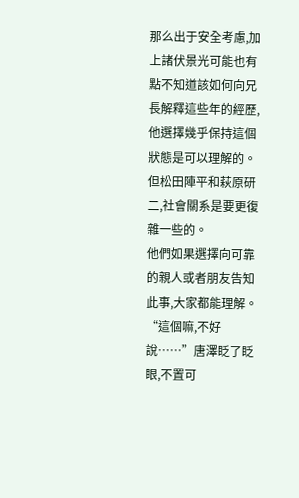那么出于安全考慮,加上諸伏景光可能也有點不知道該如何向兄長解釋這些年的經歷,他選擇幾乎保持這個狀態是可以理解的。
但松田陣平和萩原研二,社會關系是要更復雜一些的。
他們如果選擇向可靠的親人或者朋友告知此事,大家都能理解。
“這個嘛,不好說……”唐澤眨了眨眼,不置可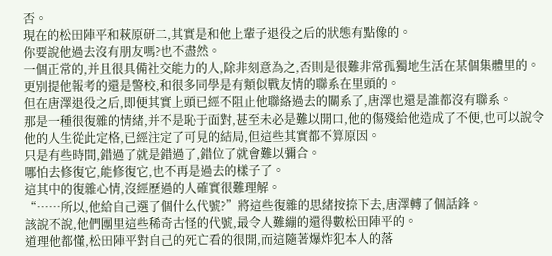否。
現在的松田陣平和萩原研二,其實是和他上輩子退役之后的狀態有點像的。
你要說他過去沒有朋友嗎?也不盡然。
一個正常的,并且很具備社交能力的人,除非刻意為之,否則是很難非常孤獨地生活在某個集體里的。
更別提他報考的還是警校,和很多同學是有類似戰友情的聯系在里頭的。
但在唐澤退役之后,即便其實上頭已經不阻止他聯絡過去的關系了,唐澤也還是誰都沒有聯系。
那是一種很復雜的情緒,并不是恥于面對,甚至未必是難以開口,他的傷殘給他造成了不便,也可以說令他的人生從此定格,已經注定了可見的結局,但這些其實都不算原因。
只是有些時間,錯過了就是錯過了,錯位了就會難以彌合。
哪怕去修復它,能修復它,也不再是過去的樣子了。
這其中的復雜心情,沒經歷過的人確實很難理解。
“……所以,他給自己選了個什么代號?”將這些復雜的思緒按捺下去,唐澤轉了個話鋒。
該說不說,他們團里這些稀奇古怪的代號,最令人難繃的還得數松田陣平的。
道理他都懂,松田陣平對自己的死亡看的很開,而這隨著爆炸犯本人的落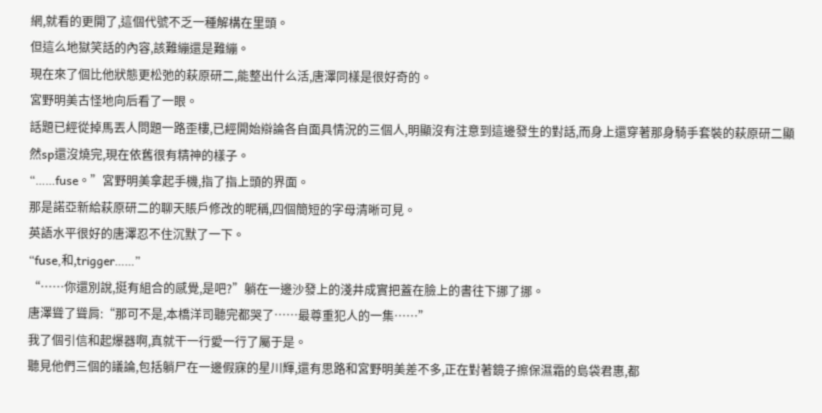網,就看的更開了,這個代號不乏一種解構在里頭。
但這么地獄笑話的內容,該難繃還是難繃。
現在來了個比他狀態更松弛的萩原研二,能整出什么活,唐澤同樣是很好奇的。
宮野明美古怪地向后看了一眼。
話題已經從掉馬丟人問題一路歪樓,已經開始辯論各自面具情況的三個人,明顯沒有注意到這邊發生的對話,而身上還穿著那身騎手套裝的萩原研二顯然sp還沒燒完,現在依舊很有精神的樣子。
“……fuse。”宮野明美拿起手機,指了指上頭的界面。
那是諾亞新給萩原研二的聊天賬戶修改的昵稱,四個簡短的字母清晰可見。
英語水平很好的唐澤忍不住沉默了一下。
“fuse,和,trigger……”
“……你還別說,挺有組合的感覺,是吧?”躺在一邊沙發上的淺井成實把蓋在臉上的書往下挪了挪。
唐澤聳了聳肩:“那可不是,本橋洋司聽完都哭了……最尊重犯人的一集……”
我了個引信和起爆器啊,真就干一行愛一行了屬于是。
聽見他們三個的議論,包括躺尸在一邊假寐的星川輝,還有思路和宮野明美差不多,正在對著鏡子擦保濕霜的島袋君惠,都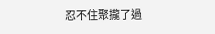忍不住聚攏了過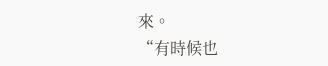來。
“有時候也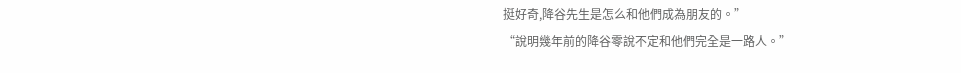挺好奇,降谷先生是怎么和他們成為朋友的。”
“說明幾年前的降谷零說不定和他們完全是一路人。”